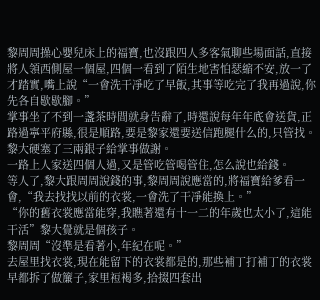黎周周操心嬰兒床上的福寶,也沒跟四人多客氣聊些場面話,直接將人領西側屋一個屋,四個一看到了陌生地害怕瑟縮不安,放一了才踏實,嘴上說“一會洗干凈吃了早飯,其事等吃完了我再過說,你先各自歇歇腳。”
掌事坐了不到一盞茶時間就身告辭了,時還說每年年底會送貨,正路過寧平府縣,很是順路,要是黎家還要送信跑腿什么的,只管找。
黎大硬塞了三兩銀子給掌事做謝。
一路上人家送四個人過,又是管吃管喝管住,怎么說也給錢。
等人了,黎大跟周周說錢的事,黎周周說應當的,將福寶給爹看一會,“我去找找以前的衣裳,一會洗了干凈能換上。”
“你的舊衣裳應當能穿,我瞧著還有十一二的年歲也太小了,這能干活”黎大覺就是個孩子。
黎周周“沒準是看著小,年紀在呢。”
去屋里找衣裳,現在能留下的衣裳都是的,那些補丁打補丁的衣裳早都拆了做簾子,家里裋褐多,拾掇四套出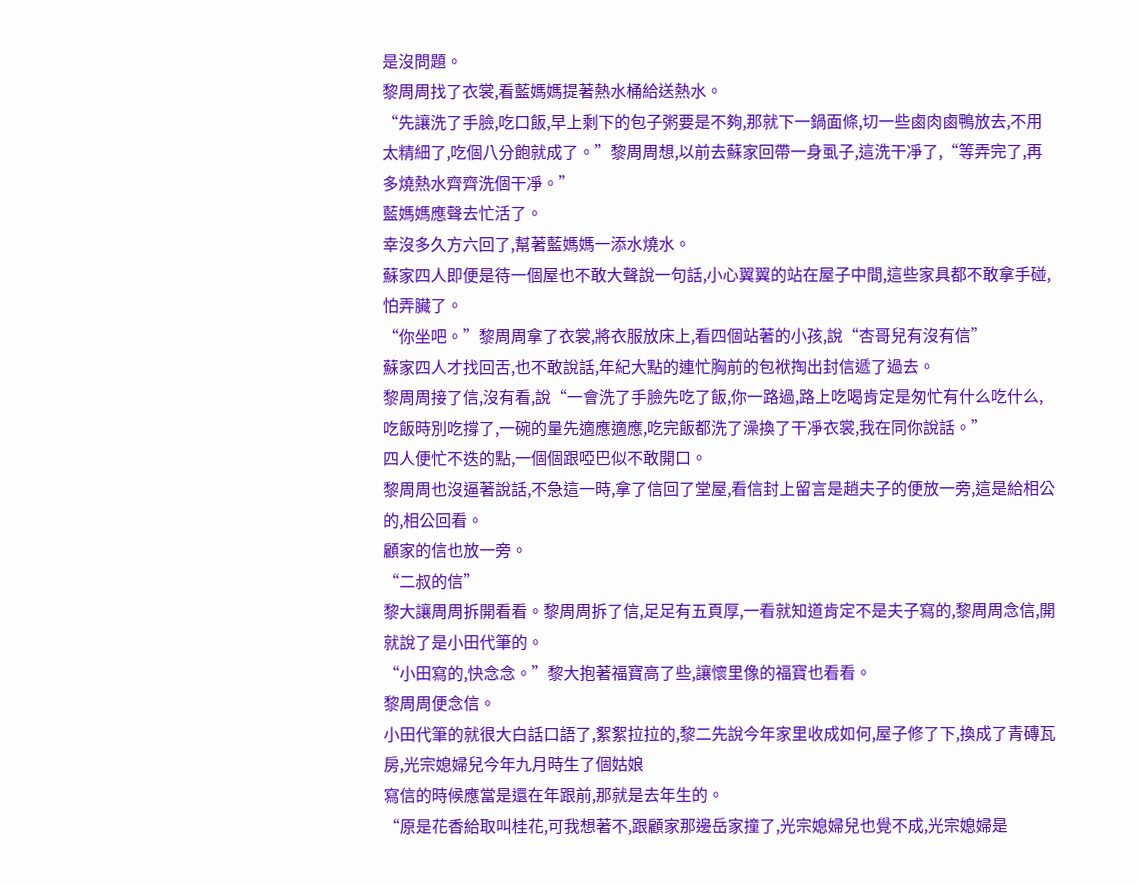是沒問題。
黎周周找了衣裳,看藍媽媽提著熱水桶給送熱水。
“先讓洗了手臉,吃口飯,早上剩下的包子粥要是不夠,那就下一鍋面條,切一些鹵肉鹵鴨放去,不用太精細了,吃個八分飽就成了。”黎周周想,以前去蘇家回帶一身虱子,這洗干凈了,“等弄完了,再多燒熱水齊齊洗個干凈。”
藍媽媽應聲去忙活了。
幸沒多久方六回了,幫著藍媽媽一添水燒水。
蘇家四人即便是待一個屋也不敢大聲說一句話,小心翼翼的站在屋子中間,這些家具都不敢拿手碰,怕弄臟了。
“你坐吧。”黎周周拿了衣裳,將衣服放床上,看四個站著的小孩,說“杏哥兒有沒有信”
蘇家四人才找回舌,也不敢說話,年紀大點的連忙胸前的包袱掏出封信遞了過去。
黎周周接了信,沒有看,說“一會洗了手臉先吃了飯,你一路過,路上吃喝肯定是匆忙有什么吃什么,吃飯時別吃撐了,一碗的量先適應適應,吃完飯都洗了澡換了干凈衣裳,我在同你說話。”
四人便忙不迭的點,一個個跟啞巴似不敢開口。
黎周周也沒逼著說話,不急這一時,拿了信回了堂屋,看信封上留言是趙夫子的便放一旁,這是給相公的,相公回看。
顧家的信也放一旁。
“二叔的信”
黎大讓周周拆開看看。黎周周拆了信,足足有五頁厚,一看就知道肯定不是夫子寫的,黎周周念信,開就說了是小田代筆的。
“小田寫的,快念念。”黎大抱著福寶高了些,讓懷里像的福寶也看看。
黎周周便念信。
小田代筆的就很大白話口語了,絮絮拉拉的,黎二先說今年家里收成如何,屋子修了下,換成了青磚瓦房,光宗媳婦兒今年九月時生了個姑娘
寫信的時候應當是還在年跟前,那就是去年生的。
“原是花香給取叫桂花,可我想著不,跟顧家那邊岳家撞了,光宗媳婦兒也覺不成,光宗媳婦是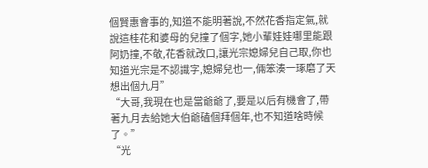個賢惠會事的,知道不能明著說,不然花香指定氣,就說這桂花和婆母的兒撞了個字,她小輩娃娃哪里能跟阿奶撞,不敬,花香就改口,讓光宗媳婦兒自己取,你也知道光宗是不認識字,媳婦兒也一,倆笨湊一琢磨了天想出個九月”
“大哥,我現在也是當爺爺了,要是以后有機會了,帶著九月去給她大伯爺磕個拜個年,也不知道啥時候了。”
“光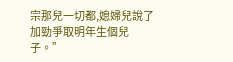宗那兒一切都,媳婦兒說了加勁爭取明年生個兒子。”